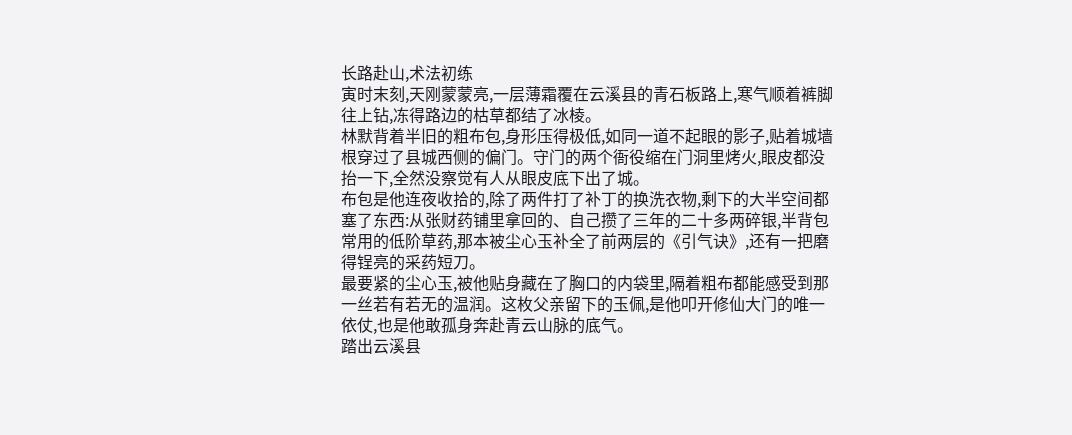长路赴山,术法初练
寅时末刻,天刚蒙蒙亮,一层薄霜覆在云溪县的青石板路上,寒气顺着裤脚往上钻,冻得路边的枯草都结了冰棱。
林默背着半旧的粗布包,身形压得极低,如同一道不起眼的影子,贴着城墙根穿过了县城西侧的偏门。守门的两个衙役缩在门洞里烤火,眼皮都没抬一下,全然没察觉有人从眼皮底下出了城。
布包是他连夜收拾的,除了两件打了补丁的换洗衣物,剩下的大半空间都塞了东西:从张财药铺里拿回的、自己攒了三年的二十多两碎银,半背包常用的低阶草药,那本被尘心玉补全了前两层的《引气诀》,还有一把磨得锃亮的采药短刀。
最要紧的尘心玉,被他贴身藏在了胸口的内袋里,隔着粗布都能感受到那一丝若有若无的温润。这枚父亲留下的玉佩,是他叩开修仙大门的唯一依仗,也是他敢孤身奔赴青云山脉的底气。
踏出云溪县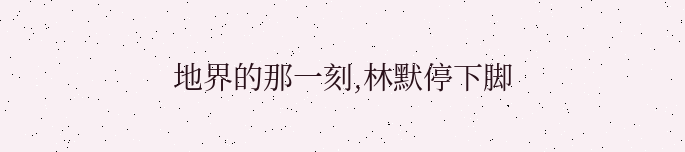地界的那一刻,林默停下脚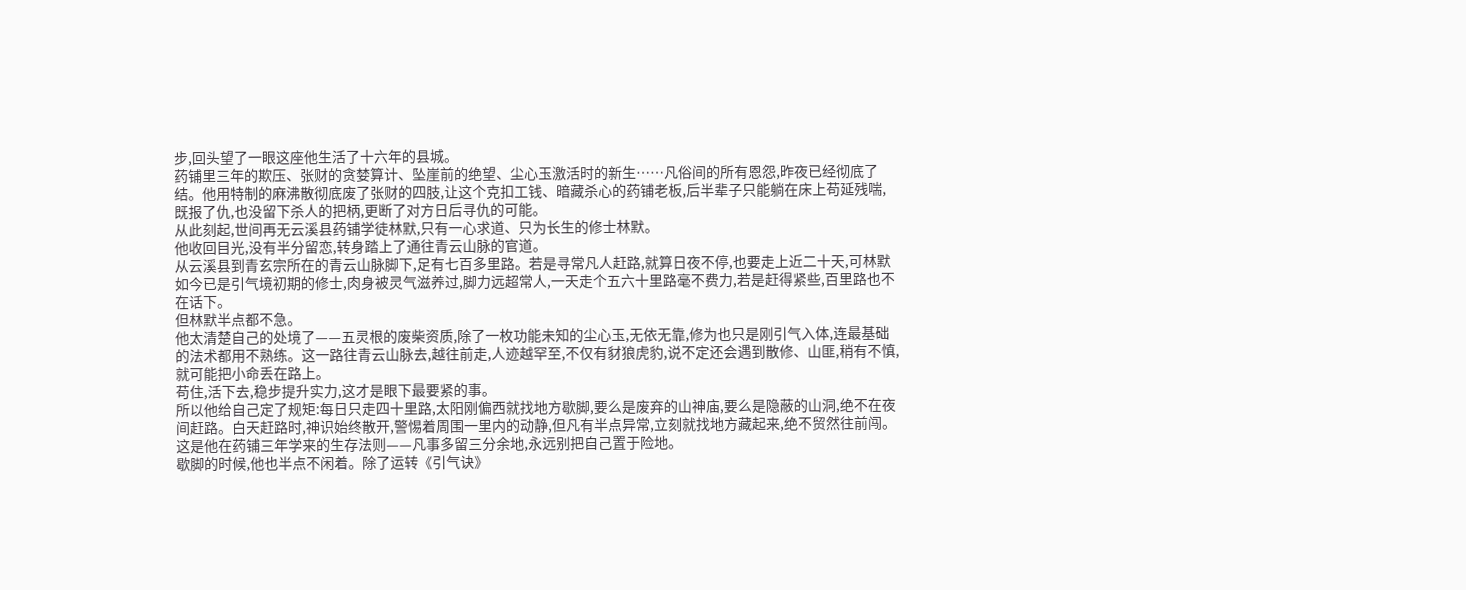步,回头望了一眼这座他生活了十六年的县城。
药铺里三年的欺压、张财的贪婪算计、坠崖前的绝望、尘心玉激活时的新生……凡俗间的所有恩怨,昨夜已经彻底了结。他用特制的麻沸散彻底废了张财的四肢,让这个克扣工钱、暗藏杀心的药铺老板,后半辈子只能躺在床上苟延残喘,既报了仇,也没留下杀人的把柄,更断了对方日后寻仇的可能。
从此刻起,世间再无云溪县药铺学徒林默,只有一心求道、只为长生的修士林默。
他收回目光,没有半分留恋,转身踏上了通往青云山脉的官道。
从云溪县到青玄宗所在的青云山脉脚下,足有七百多里路。若是寻常凡人赶路,就算日夜不停,也要走上近二十天,可林默如今已是引气境初期的修士,肉身被灵气滋养过,脚力远超常人,一天走个五六十里路毫不费力,若是赶得紧些,百里路也不在话下。
但林默半点都不急。
他太清楚自己的处境了——五灵根的废柴资质,除了一枚功能未知的尘心玉,无依无靠,修为也只是刚引气入体,连最基础的法术都用不熟练。这一路往青云山脉去,越往前走,人迹越罕至,不仅有豺狼虎豹,说不定还会遇到散修、山匪,稍有不慎,就可能把小命丢在路上。
苟住,活下去,稳步提升实力,这才是眼下最要紧的事。
所以他给自己定了规矩:每日只走四十里路,太阳刚偏西就找地方歇脚,要么是废弃的山神庙,要么是隐蔽的山洞,绝不在夜间赶路。白天赶路时,神识始终散开,警惕着周围一里内的动静,但凡有半点异常,立刻就找地方藏起来,绝不贸然往前闯。
这是他在药铺三年学来的生存法则——凡事多留三分余地,永远别把自己置于险地。
歇脚的时候,他也半点不闲着。除了运转《引气诀》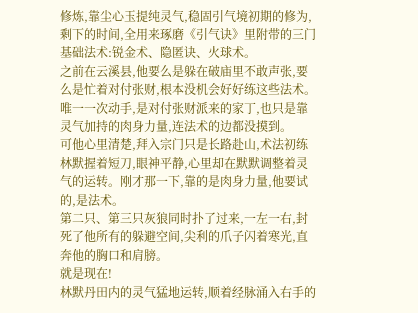修炼,靠尘心玉提纯灵气,稳固引气境初期的修为,剩下的时间,全用来琢磨《引气诀》里附带的三门基础法术:锐金术、隐匿诀、火球术。
之前在云溪县,他要么是躲在破庙里不敢声张,要么是忙着对付张财,根本没机会好好练这些法术。唯一一次动手,是对付张财派来的家丁,也只是靠灵气加持的肉身力量,连法术的边都没摸到。
可他心里清楚,拜入宗门只是长路赴山,术法初练
林默握着短刀,眼神平静,心里却在默默调整着灵气的运转。刚才那一下,靠的是肉身力量,他要试的,是法术。
第二只、第三只灰狼同时扑了过来,一左一右,封死了他所有的躲避空间,尖利的爪子闪着寒光,直奔他的胸口和肩膀。
就是现在!
林默丹田内的灵气猛地运转,顺着经脉涌入右手的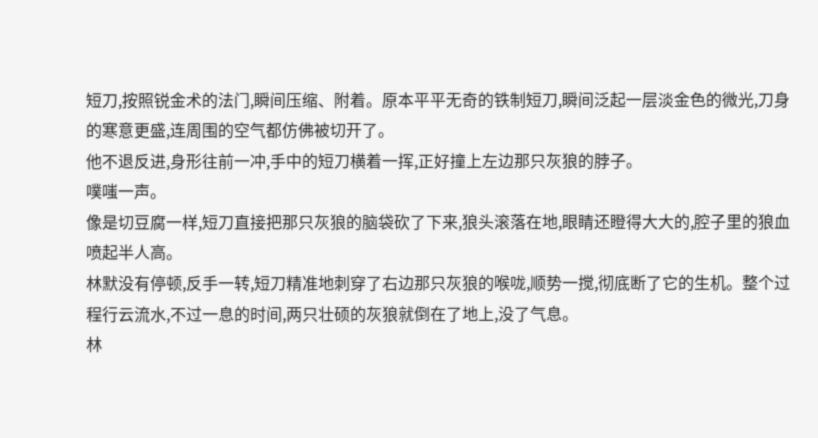短刀,按照锐金术的法门,瞬间压缩、附着。原本平平无奇的铁制短刀,瞬间泛起一层淡金色的微光,刀身的寒意更盛,连周围的空气都仿佛被切开了。
他不退反进,身形往前一冲,手中的短刀横着一挥,正好撞上左边那只灰狼的脖子。
噗嗤一声。
像是切豆腐一样,短刀直接把那只灰狼的脑袋砍了下来,狼头滚落在地,眼睛还瞪得大大的,腔子里的狼血喷起半人高。
林默没有停顿,反手一转,短刀精准地刺穿了右边那只灰狼的喉咙,顺势一搅,彻底断了它的生机。整个过程行云流水,不过一息的时间,两只壮硕的灰狼就倒在了地上,没了气息。
林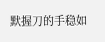默握刀的手稳如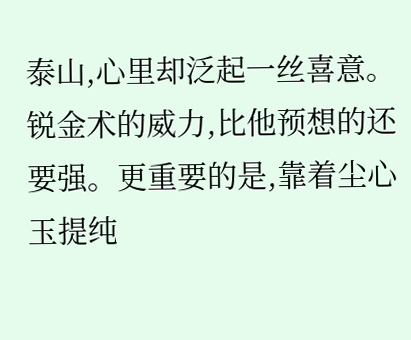泰山,心里却泛起一丝喜意。
锐金术的威力,比他预想的还要强。更重要的是,靠着尘心玉提纯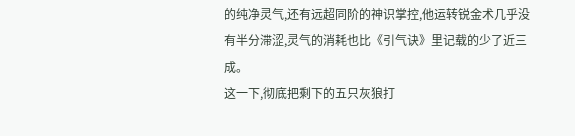的纯净灵气,还有远超同阶的神识掌控,他运转锐金术几乎没有半分滞涩,灵气的消耗也比《引气诀》里记载的少了近三成。
这一下,彻底把剩下的五只灰狼打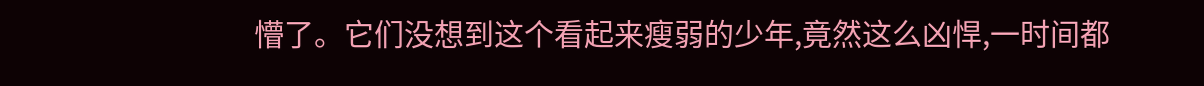懵了。它们没想到这个看起来瘦弱的少年,竟然这么凶悍,一时间都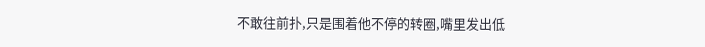不敢往前扑,只是围着他不停的转圈,嘴里发出低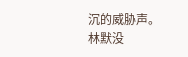沉的威胁声。
林默没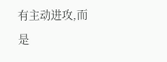有主动进攻,而是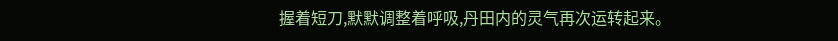握着短刀,默默调整着呼吸,丹田内的灵气再次运转起来。